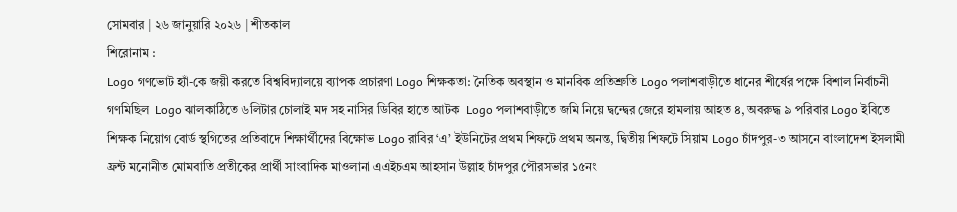সোমবার | ২৬ জানুয়ারি ২০২৬ | শীতকাল
শিরোনাম :
Logo গণভোট হ্যাঁ-কে জয়ী করতে বিশ্ববিদ্যালয়ে ব্যাপক প্রচারণা Logo শিক্ষকতা: নৈতিক অবস্থান ও মানবিক প্রতিশ্রুতি Logo পলাশবাড়ীতে ধানের শীর্ষের পক্ষে বিশাল নির্বাচনী গণমিছিল  Logo ঝালকাঠিতে ৬লিটার চোলাই মদ সহ নাসির ডিবির হাতে আটক  Logo পলাশবাড়ীতে জমি নিয়ে দ্বন্দ্বের জেরে হামলায় আহত ৪, অবরুদ্ধ ৯ পরিবার Logo ইবিতে শিক্ষক নিয়োগ বোর্ড স্থগিতের প্রতিবাদে শিক্ষার্থীদের বিক্ষোভ Logo রাবির ‘এ’ ইউনিটের প্রথম শিফটে প্রথম অনন্ত, দ্বিতীয় শিফটে সিয়াম Logo চাঁদপুর-৩ আসনে বাংলাদেশ ইসলামী ফ্রন্ট মনোনীত মোমবাতি প্রতীকের প্রার্থী সাংবাদিক মাওলানা এএইচএম আহসান উল্লাহ চাঁদপুর পৌরসভার ১৫নং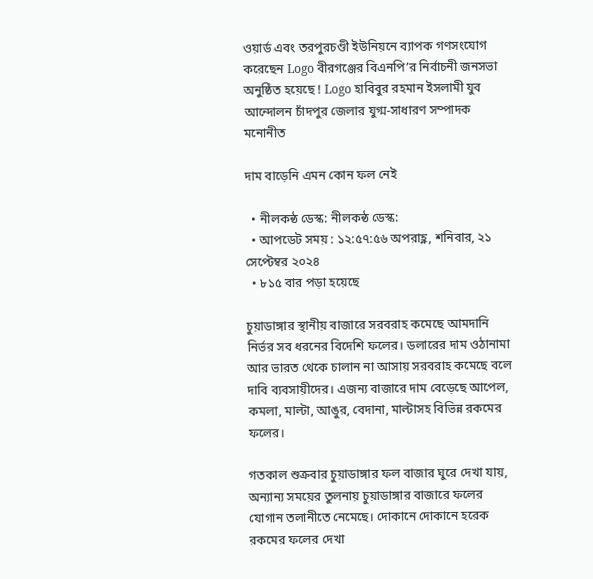ওয়ার্ড এবং তরপুরচণ্ডী ইউনিয়নে ব্যাপক গণসংযোগ করেছেন Logo বীরগঞ্জের বিএনপি’র নির্বাচনী জনসভা অনুষ্ঠিত হয়েছে ! Logo হাবিবুর রহমান ইসলামী যুব আন্দোলন চাঁদপুর জেলার যুগ্ম-সাধারণ সম্পাদক মনোনীত

দাম বাড়েনি এমন কোন ফল নেই

  • নীলকন্ঠ ডেস্ক: নীলকন্ঠ ডেস্ক:
  • আপডেট সময় : ১২:৫৭:৫৬ অপরাহ্ণ, শনিবার, ২১ সেপ্টেম্বর ২০২৪
  • ৮১৫ বার পড়া হয়েছে

চুয়াডাঙ্গার স্থানীয় বাজারে সরবরাহ কমেছে আমদানি নির্ভর সব ধরনের বিদেশি ফলের। ডলারের দাম ওঠানামা আর ভারত থেকে চালান না আসায় সরবরাহ কমেছে বলে দাবি ব্যবসায়ীদের। এজন্য বাজারে দাম বেড়েছে আপেল, কমলা, মাল্টা, আঙুর, বেদানা, মাল্টাসহ বিভিন্ন রকমের ফলের।

গতকাল শুক্রবার চুয়াডাঙ্গার ফল বাজার ঘুরে দেখা যায়, অন্যান্য সময়ের তুলনায় চুয়াডাঙ্গার বাজারে ফলের যোগান তলানীতে নেমেছে। দোকানে দোকানে হরেক রকমের ফলের দেখা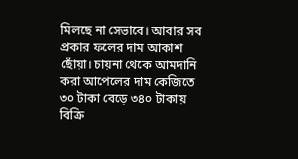মিলছে না সেভাবে। আবার সব প্রকার ফলের দাম আকাশ ছোঁয়া। চায়না থেকে আমদানি করা আপেলের দাম কেজিতে ৩০ টাকা বেড়ে ৩৪০ টাকায় বিক্রি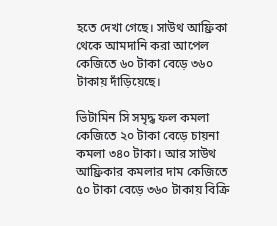হতে দেখা গেছে। সাউথ আফ্রিকা থেকে আমদানি করা আপেল কেজিতে ৬০ টাকা বেড়ে ৩৬০ টাকায় দাঁড়িয়েছে।

ভিটামিন সি সমৃদ্ধ ফল কমলা কেজিতে ২০ টাকা বেড়ে চায়না কমলা ৩৪০ টাকা। আর সাউথ আফ্রিকার কমলার দাম কেজিতে ৫০ টাকা বেড়ে ৩৬০ টাকায় বিক্রি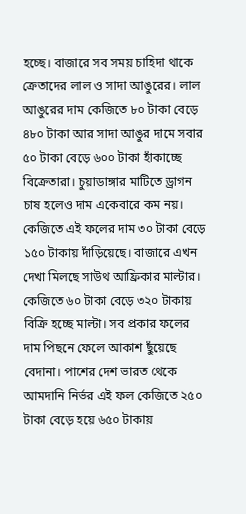হচ্ছে। বাজারে সব সময় চাহিদা থাকে ক্রেতাদের লাল ও সাদা আঙুরের। লাল আঙুরের দাম কেজিতে ৮০ টাকা বেড়ে ৪৮০ টাকা আর সাদা আঙুর দামে সবার ৫০ টাকা বেড়ে ৬০০ টাকা হাঁকাচ্ছে বিক্রেতারা। চুয়াডাঙ্গার মাটিতে ড্রাগন চাষ হলেও দাম একেবারে কম নয়। কেজিতে এই ফলের দাম ৩০ টাকা বেড়ে ১৫০ টাকায় দাঁড়িয়েছে। বাজারে এখন দেখা মিলছে সাউথ আফ্রিকার মাল্টার। কেজিতে ৬০ টাকা বেড়ে ৩২০ টাকায় বিক্রি হচ্ছে মাল্টা। সব প্রকার ফলের দাম পিছনে ফেলে আকাশ ছুঁয়েছে বেদানা। পাশের দেশ ভারত থেকে আমদানি নির্ভর এই ফল কেজিতে ২৫০ টাকা বেড়ে হয়ে ৬৫০ টাকায়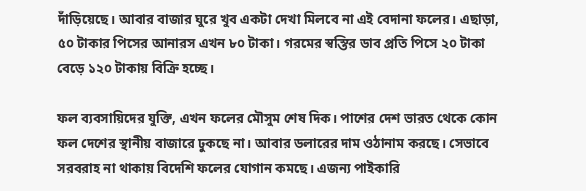দাঁড়িয়েছে। আবার বাজার ঘুরে খুব একটা দেখা মিলবে না এই বেদানা ফলের। এছাড়া, ৫০ টাকার পিসের আনারস এখন ৮০ টাকা। গরমের স্বস্তির ডাব প্রতি পিসে ২০ টাকা বেড়ে ১২০ টাকায় বিক্রি হচ্ছে।

ফল ব্যবসায়িদের যুক্তি, এখন ফলের মৌসুম শেষ দিক। পাশের দেশ ভারত থেকে কোন ফল দেশের স্থানীয় বাজারে ঢুকছে না। আবার ডলারের দাম ওঠানাম করছে। সেভাবে সরবরাহ না থাকায় বিদেশি ফলের যোগান কমছে। এজন্য পাইকারি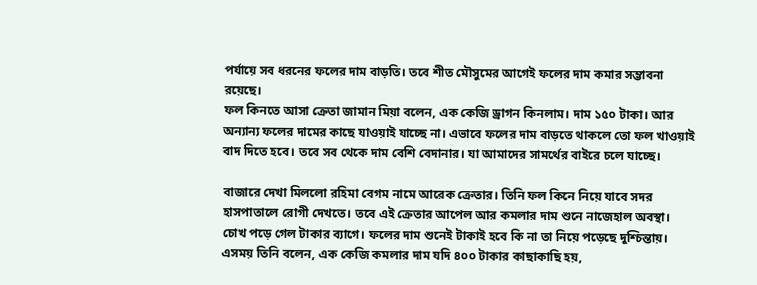পর্যায়ে সব ধরনের ফলের দাম বাড়তি। তবে শীত মৌসুমের আগেই ফলের দাম কমার সম্ভাবনা রয়েছে।
ফল কিনতে আসা ক্রেতা জামান মিয়া বলেন, এক কেজি ড্রাগন কিনলাম। দাম ১৫০ টাকা। আর অন্যান্য ফলের দামের কাছে যাওয়াই যাচ্ছে না। এভাবে ফলের দাম বাড়তে থাকলে তো ফল খাওয়াই বাদ দিতে হবে। তবে সব থেকে দাম বেশি বেদানার। যা আমাদের সামর্থের বাইরে চলে যাচ্ছে।

বাজারে দেখা মিললো রহিমা বেগম নামে আরেক ক্রেতার। তিনি ফল কিনে নিয়ে যাবে সদর হাসপাতালে রোগী দেখতে। তবে এই ক্রেতার আপেল আর কমলার দাম শুনে নাজেহাল অবস্থা। চোখ পড়ে গেল টাকার ব্যাগে। ফলের দাম শুনেই টাকাই হবে কি না তা নিয়ে পড়েছে দুশ্চিন্তায়। এসময় তিনি বলেন, এক কেজি কমলার দাম যদি ৪০০ টাকার কাছাকাছি হয়,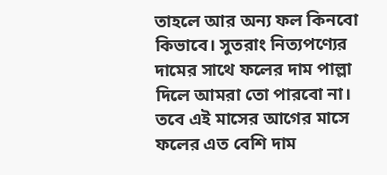তাহলে আর অন্য ফল কিনবো কিভাবে। সুতরাং নিত্যপণ্যের দামের সাথে ফলের দাম পাল্লা দিলে আমরা তো পারবো না। তবে এই মাসের আগের মাসে ফলের এত বেশি দাম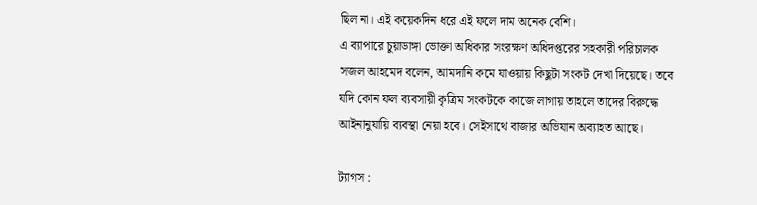ছিল না। এই কয়েকদিন ধরে এই ফলে দাম অনেক বেশি।
এ ব্যাপারে চুয়াডাঙ্গা ভোক্তা অধিকার সংরক্ষণ অধিদপ্তরের সহকারী পরিচালক সজল আহমেদ বলেন, আমদানি কমে যাওয়ায় কিছুটা সংকট দেখা দিয়েছে। তবে যদি কোন ফল ব্যবসায়ী কৃত্রিম সংকটকে কাজে লাগায় তাহলে তাদের বিরুদ্ধে আইনানুযায়ি ব্যবস্থা নেয়া হবে। সেইসাথে বাজার অভিযান অব্যাহত আছে।

ট্যাগস :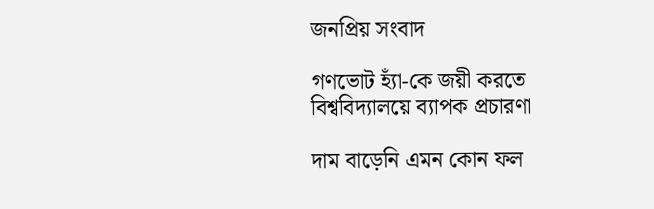জনপ্রিয় সংবাদ

গণভোট হ্যাঁ-কে জয়ী করতে বিশ্ববিদ্যালয়ে ব্যাপক প্রচারণা

দাম বাড়েনি এমন কোন ফল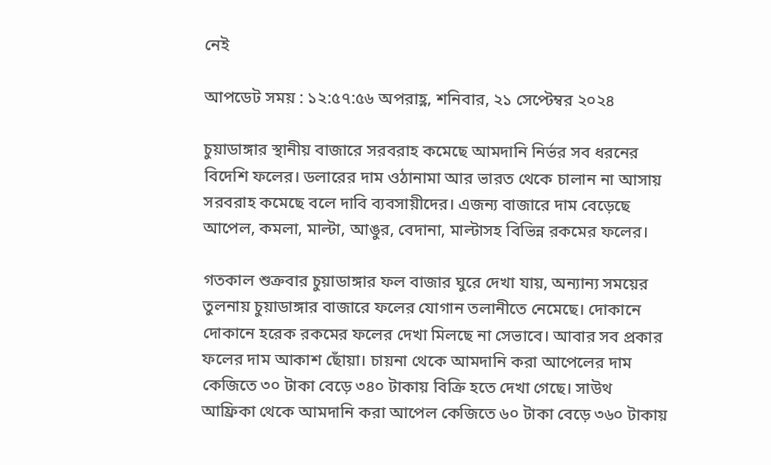নেই

আপডেট সময় : ১২:৫৭:৫৬ অপরাহ্ণ, শনিবার, ২১ সেপ্টেম্বর ২০২৪

চুয়াডাঙ্গার স্থানীয় বাজারে সরবরাহ কমেছে আমদানি নির্ভর সব ধরনের বিদেশি ফলের। ডলারের দাম ওঠানামা আর ভারত থেকে চালান না আসায় সরবরাহ কমেছে বলে দাবি ব্যবসায়ীদের। এজন্য বাজারে দাম বেড়েছে আপেল, কমলা, মাল্টা, আঙুর, বেদানা, মাল্টাসহ বিভিন্ন রকমের ফলের।

গতকাল শুক্রবার চুয়াডাঙ্গার ফল বাজার ঘুরে দেখা যায়, অন্যান্য সময়ের তুলনায় চুয়াডাঙ্গার বাজারে ফলের যোগান তলানীতে নেমেছে। দোকানে দোকানে হরেক রকমের ফলের দেখা মিলছে না সেভাবে। আবার সব প্রকার ফলের দাম আকাশ ছোঁয়া। চায়না থেকে আমদানি করা আপেলের দাম কেজিতে ৩০ টাকা বেড়ে ৩৪০ টাকায় বিক্রি হতে দেখা গেছে। সাউথ আফ্রিকা থেকে আমদানি করা আপেল কেজিতে ৬০ টাকা বেড়ে ৩৬০ টাকায়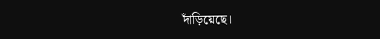দাঁড়িয়েছে।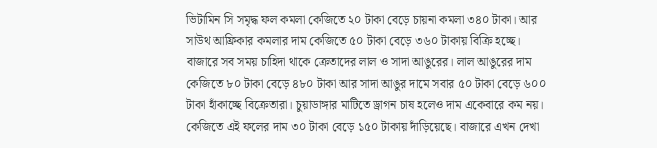ভিটামিন সি সমৃদ্ধ ফল কমলা কেজিতে ২০ টাকা বেড়ে চায়না কমলা ৩৪০ টাকা। আর সাউথ আফ্রিকার কমলার দাম কেজিতে ৫০ টাকা বেড়ে ৩৬০ টাকায় বিক্রি হচ্ছে। বাজারে সব সময় চাহিদা থাকে ক্রেতাদের লাল ও সাদা আঙুরের। লাল আঙুরের দাম কেজিতে ৮০ টাকা বেড়ে ৪৮০ টাকা আর সাদা আঙুর দামে সবার ৫০ টাকা বেড়ে ৬০০ টাকা হাঁকাচ্ছে বিক্রেতারা। চুয়াডাঙ্গার মাটিতে ড্রাগন চাষ হলেও দাম একেবারে কম নয়। কেজিতে এই ফলের দাম ৩০ টাকা বেড়ে ১৫০ টাকায় দাঁড়িয়েছে। বাজারে এখন দেখা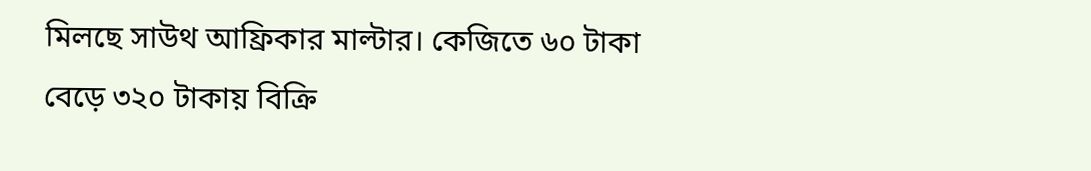মিলছে সাউথ আফ্রিকার মাল্টার। কেজিতে ৬০ টাকা বেড়ে ৩২০ টাকায় বিক্রি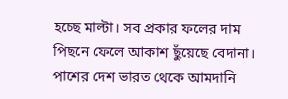হচ্ছে মাল্টা। সব প্রকার ফলের দাম পিছনে ফেলে আকাশ ছুঁয়েছে বেদানা। পাশের দেশ ভারত থেকে আমদানি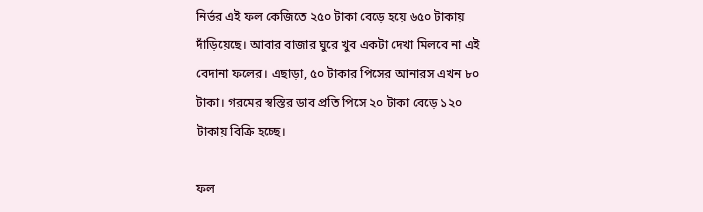নির্ভর এই ফল কেজিতে ২৫০ টাকা বেড়ে হয়ে ৬৫০ টাকায় দাঁড়িয়েছে। আবার বাজার ঘুরে খুব একটা দেখা মিলবে না এই বেদানা ফলের। এছাড়া, ৫০ টাকার পিসের আনারস এখন ৮০ টাকা। গরমের স্বস্তির ডাব প্রতি পিসে ২০ টাকা বেড়ে ১২০ টাকায় বিক্রি হচ্ছে।

ফল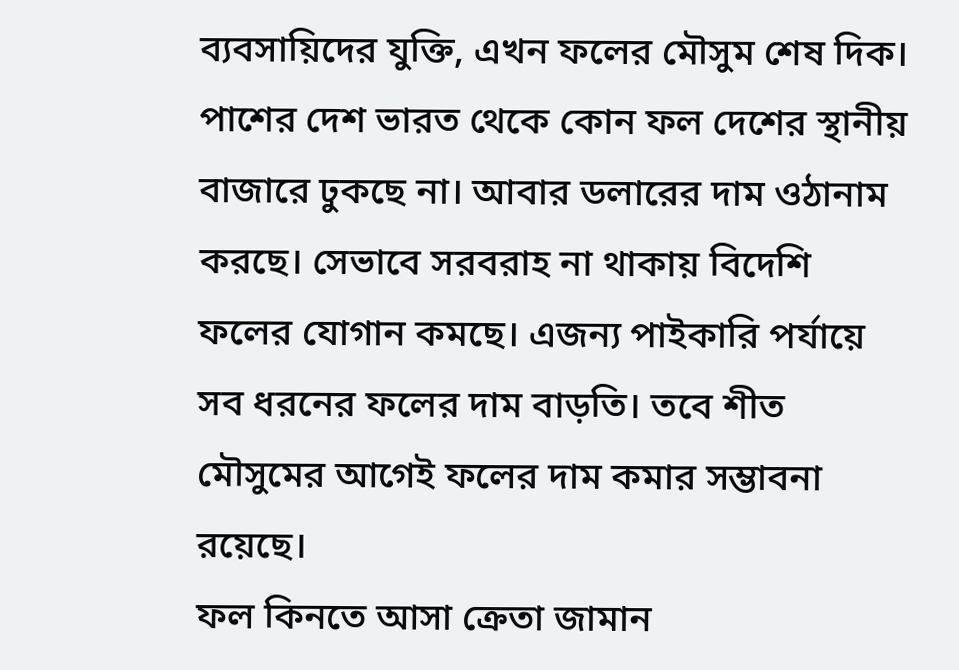ব্যবসায়িদের যুক্তি, এখন ফলের মৌসুম শেষ দিক। পাশের দেশ ভারত থেকে কোন ফল দেশের স্থানীয় বাজারে ঢুকছে না। আবার ডলারের দাম ওঠানাম করছে। সেভাবে সরবরাহ না থাকায় বিদেশি ফলের যোগান কমছে। এজন্য পাইকারি পর্যায়ে সব ধরনের ফলের দাম বাড়তি। তবে শীত মৌসুমের আগেই ফলের দাম কমার সম্ভাবনা রয়েছে।
ফল কিনতে আসা ক্রেতা জামান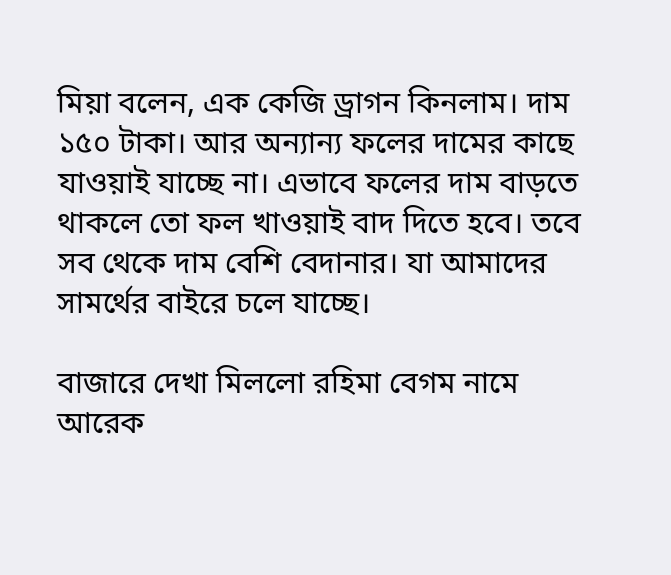মিয়া বলেন, এক কেজি ড্রাগন কিনলাম। দাম ১৫০ টাকা। আর অন্যান্য ফলের দামের কাছে যাওয়াই যাচ্ছে না। এভাবে ফলের দাম বাড়তে থাকলে তো ফল খাওয়াই বাদ দিতে হবে। তবে সব থেকে দাম বেশি বেদানার। যা আমাদের সামর্থের বাইরে চলে যাচ্ছে।

বাজারে দেখা মিললো রহিমা বেগম নামে আরেক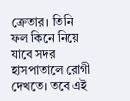ক্রেতার। তিনি ফল কিনে নিয়ে যাবে সদর হাসপাতালে রোগী দেখতে। তবে এই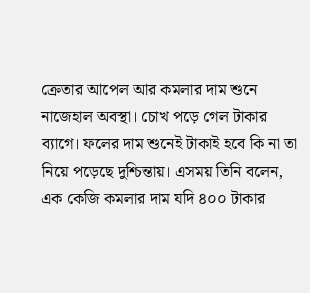ক্রেতার আপেল আর কমলার দাম শুনে নাজেহাল অবস্থা। চোখ পড়ে গেল টাকার ব্যাগে। ফলের দাম শুনেই টাকাই হবে কি না তা নিয়ে পড়েছে দুশ্চিন্তায়। এসময় তিনি বলেন, এক কেজি কমলার দাম যদি ৪০০ টাকার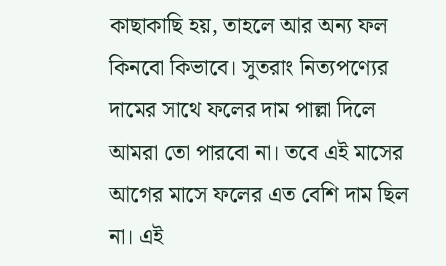কাছাকাছি হয়, তাহলে আর অন্য ফল কিনবো কিভাবে। সুতরাং নিত্যপণ্যের দামের সাথে ফলের দাম পাল্লা দিলে আমরা তো পারবো না। তবে এই মাসের আগের মাসে ফলের এত বেশি দাম ছিল না। এই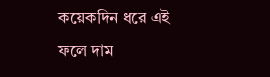কয়েকদিন ধরে এই ফলে দাম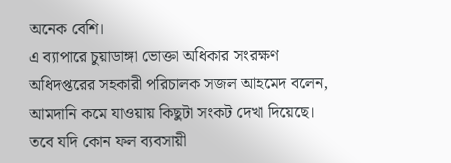অনেক বেশি।
এ ব্যাপারে চুয়াডাঙ্গা ভোক্তা অধিকার সংরক্ষণ অধিদপ্তরের সহকারী পরিচালক সজল আহমেদ বলেন, আমদানি কমে যাওয়ায় কিছুটা সংকট দেখা দিয়েছে। তবে যদি কোন ফল ব্যবসায়ী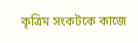কৃত্রিম সংকটকে কাজে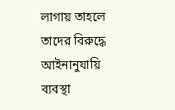লাগায় তাহলে তাদের বিরুদ্ধে আইনানুযায়ি ব্যবস্থা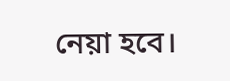নেয়া হবে।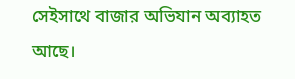সেইসাথে বাজার অভিযান অব্যাহত আছে।